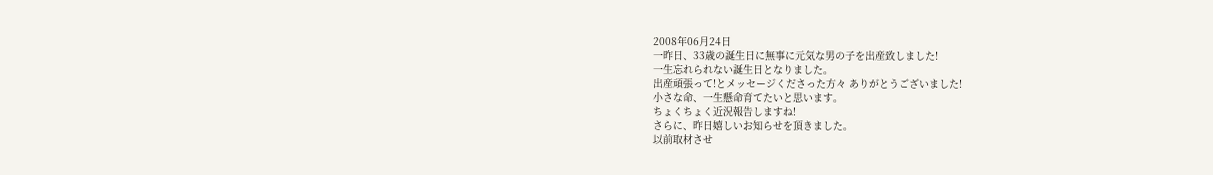2008年06月24日
一昨日、33歳の誕生日に無事に元気な男の子を出産致しました!
一生忘れられない誕生日となりました。
出産頑張って!とメッセージくださった方々 ありがとうございました!
小さな命、一生懸命育てたいと思います。
ちょくちょく近況報告しますね!
さらに、昨日嬉しいお知らせを頂きました。
以前取材させ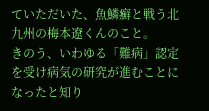ていただいた、魚鱗癬と戦う北九州の梅本遼くんのこと。
きのう、いわゆる「難病」認定を受け病気の研究が進むことになったと知り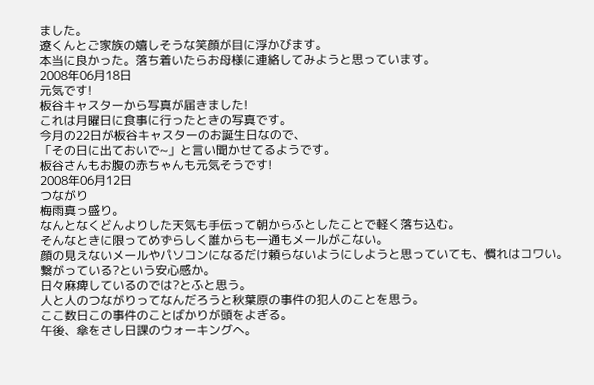ました。
遼くんとご家族の嬉しそうな笑顔が目に浮かびます。
本当に良かった。落ち着いたらお母様に連絡してみようと思っています。
2008年06月18日
元気です!
板谷キャスターから写真が届きました!
これは月曜日に食事に行ったときの写真です。
今月の22日が板谷キャスターのお誕生日なので、
「その日に出ておいで~」と言い聞かせてるようです。
板谷さんもお腹の赤ちゃんも元気そうです!
2008年06月12日
つながり
梅雨真っ盛り。
なんとなくどんよりした天気も手伝って朝からふとしたことで軽く落ち込む。
そんなときに限ってめずらしく誰からも一通もメールがこない。
顔の見えないメールやパソコンになるだけ頼らないようにしようと思っていても、慣れはコワい。
繋がっている?という安心感か。
日々麻痺しているのでは?とふと思う。
人と人のつながりってなんだろうと秋葉原の事件の犯人のことを思う。
ここ数日この事件のことばかりが頭をよぎる。
午後、傘をさし日課のウォーキングへ。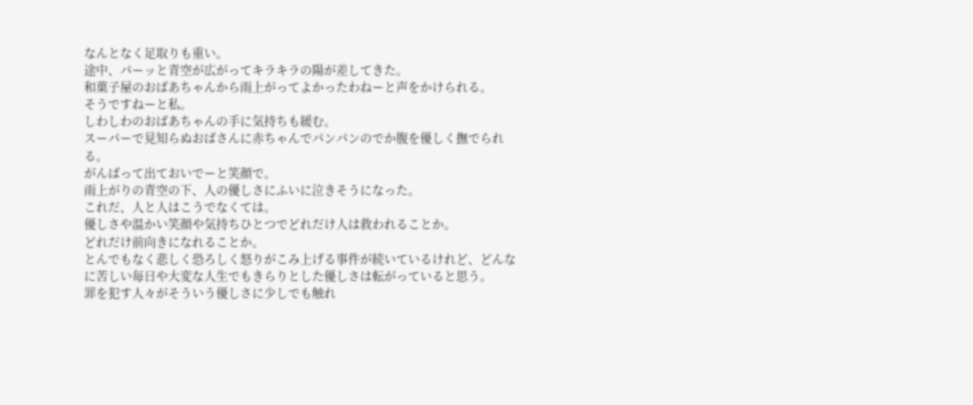なんとなく足取りも重い。
途中、パーッと青空が広がってキラキラの陽が差してきた。
和菓子屋のおばあちゃんから雨上がってよかったわねーと声をかけられる。
そうですねーと私。
しわしわのおばあちゃんの手に気持ちも緩む。
スーパーで見知らぬおばさんに赤ちゃんでパンパンのでか腹を優しく撫でられる。
がんばって出ておいでーと笑顔で。
雨上がりの青空の下、人の優しさにふいに泣きそうになった。
これだ、人と人はこうでなくては。
優しさや温かい笑顔や気持ちひとつでどれだけ人は救われることか。
どれだけ前向きになれることか。
とんでもなく悲しく恐ろしく怒りがこみ上げる事件が続いているけれど、どんなに苦しい毎日や大変な人生でもきらりとした優しさは転がっていると思う。
罪を犯す人々がそういう優しさに少しでも触れ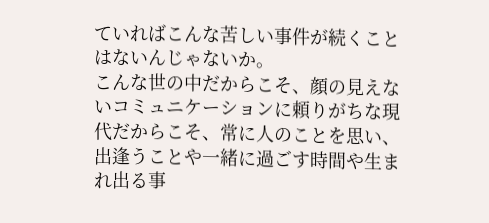ていればこんな苦しい事件が続くことはないんじゃないか。
こんな世の中だからこそ、顔の見えないコミュニケーションに頼りがちな現代だからこそ、常に人のことを思い、出逢うことや一緒に過ごす時間や生まれ出る事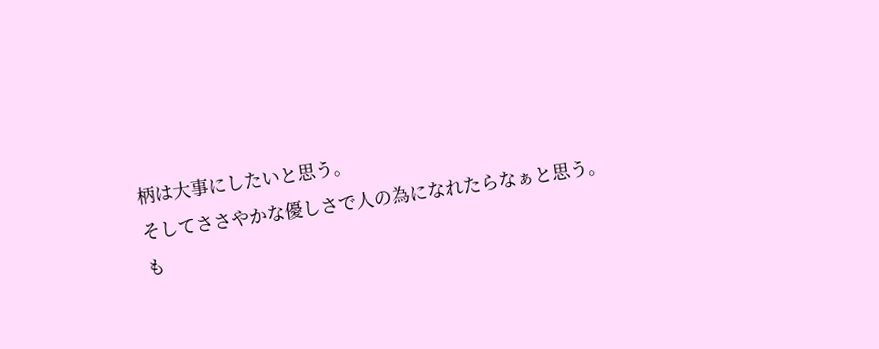柄は大事にしたいと思う。
そしてささやかな優しさで人の為になれたらなぁと思う。
も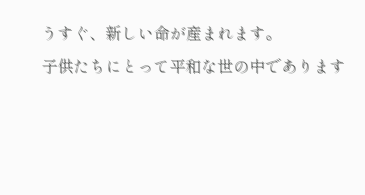うすぐ、新しい命が産まれます。
子供たちにとって平和な世の中であります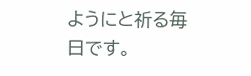ようにと祈る毎日です。